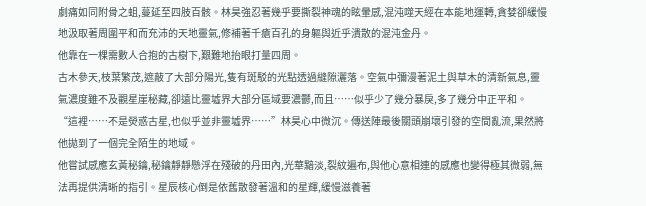劇痛如同附骨之蛆,蔓延至四肢百骸。林昊強忍著幾乎要撕裂神魂的眩暈感,混沌噬天經在本能地運轉,貪婪卻緩慢地汲取著周圍平和而充沛的天地靈氣,修補著千瘡百孔的身軀與近乎潰散的混沌金丹。
他靠在一棵需數人合抱的古樹下,艱難地抬眼打量四周。
古木參天,枝葉繁茂,遮蔽了大部分陽光,隻有斑駁的光點透過縫隙灑落。空氣中彌漫著泥土與草木的清新氣息,靈氣濃度雖不及觀星崖秘藏,卻遠比靈墟界大部分區域要濃鬱,而且……似乎少了幾分暴戾,多了幾分中正平和。
“這裡……不是熒惑古星,也似乎並非靈墟界……”林昊心中微沉。傳送陣最後關頭崩壞引發的空間亂流,果然將他拋到了一個完全陌生的地域。
他嘗試感應玄黃秘鑰,秘鑰靜靜懸浮在殘破的丹田內,光華黯淡,裂紋遍布,與他心意相連的感應也變得極其微弱,無法再提供清晰的指引。星辰核心倒是依舊散發著溫和的星輝,緩慢滋養著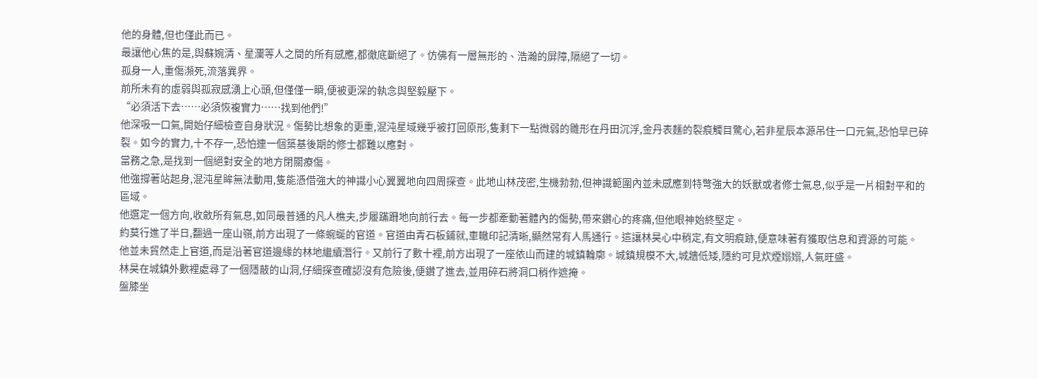他的身體,但也僅此而已。
最讓他心焦的是,與蘇婉清、星瀾等人之間的所有感應,都徹底斷絕了。仿佛有一層無形的、浩瀚的屏障,隔絕了一切。
孤身一人,重傷瀕死,流落異界。
前所未有的虛弱與孤寂感湧上心頭,但僅僅一瞬,便被更深的執念與堅毅壓下。
“必須活下去……必須恢複實力……找到他們!”
他深吸一口氣,開始仔細檢查自身狀況。傷勢比想象的更重,混沌星域幾乎被打回原形,隻剩下一點微弱的雛形在丹田沉浮,金丹表麵的裂痕觸目驚心,若非星辰本源吊住一口元氣,恐怕早已碎裂。如今的實力,十不存一,恐怕連一個築基後期的修士都難以應對。
當務之急,是找到一個絕對安全的地方閉關療傷。
他強撐著站起身,混沌星眸無法動用,隻能憑借強大的神識小心翼翼地向四周探查。此地山林茂密,生機勃勃,但神識範圍內並未感應到特彆強大的妖獸或者修士氣息,似乎是一片相對平和的區域。
他選定一個方向,收斂所有氣息,如同最普通的凡人樵夫,步履蹣跚地向前行去。每一步都牽動著體內的傷勢,帶來鑽心的疼痛,但他眼神始終堅定。
約莫行進了半日,翻過一座山嶺,前方出現了一條蜿蜒的官道。官道由青石板鋪就,車轍印記清晰,顯然常有人馬通行。這讓林昊心中稍定,有文明痕跡,便意味著有獲取信息和資源的可能。
他並未貿然走上官道,而是沿著官道邊緣的林地繼續潛行。又前行了數十裡,前方出現了一座依山而建的城鎮輪廓。城鎮規模不大,城牆低矮,隱約可見炊煙嫋嫋,人氣旺盛。
林昊在城鎮外數裡處尋了一個隱蔽的山洞,仔細探查確認沒有危險後,便鑽了進去,並用碎石將洞口稍作遮掩。
盤膝坐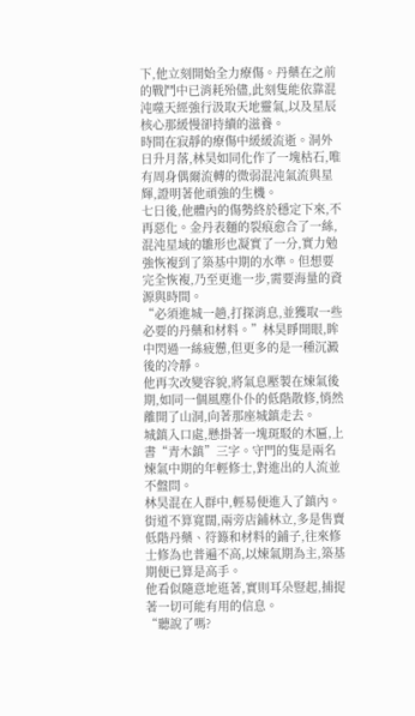下,他立刻開始全力療傷。丹藥在之前的戰鬥中已消耗殆儘,此刻隻能依靠混沌噬天經強行汲取天地靈氣,以及星辰核心那緩慢卻持續的滋養。
時間在寂靜的療傷中緩緩流逝。洞外日升月落,林昊如同化作了一塊枯石,唯有周身偶爾流轉的微弱混沌氣流與星輝,證明著他頑強的生機。
七日後,他體內的傷勢終於穩定下來,不再惡化。金丹表麵的裂痕愈合了一絲,混沌星域的雛形也凝實了一分,實力勉強恢複到了築基中期的水準。但想要完全恢複,乃至更進一步,需要海量的資源與時間。
“必須進城一趟,打探消息,並獲取一些必要的丹藥和材料。”林昊睜開眼,眸中閃過一絲疲憊,但更多的是一種沉澱後的冷靜。
他再次改變容貌,將氣息壓製在煉氣後期,如同一個風塵仆仆的低階散修,悄然離開了山洞,向著那座城鎮走去。
城鎮入口處,懸掛著一塊斑駁的木匾,上書“青木鎮”三字。守門的隻是兩名煉氣中期的年輕修士,對進出的人流並不盤問。
林昊混在人群中,輕易便進入了鎮內。街道不算寬闊,兩旁店鋪林立,多是售賣低階丹藥、符籙和材料的鋪子,往來修士修為也普遍不高,以煉氣期為主,築基期便已算是高手。
他看似隨意地逛著,實則耳朵豎起,捕捉著一切可能有用的信息。
“聽說了嗎?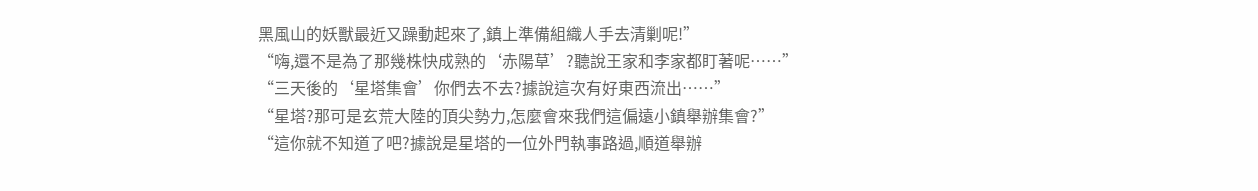黑風山的妖獸最近又躁動起來了,鎮上準備組織人手去清剿呢!”
“嗨,還不是為了那幾株快成熟的‘赤陽草’?聽說王家和李家都盯著呢……”
“三天後的‘星塔集會’你們去不去?據說這次有好東西流出……”
“星塔?那可是玄荒大陸的頂尖勢力,怎麼會來我們這偏遠小鎮舉辦集會?”
“這你就不知道了吧?據說是星塔的一位外門執事路過,順道舉辦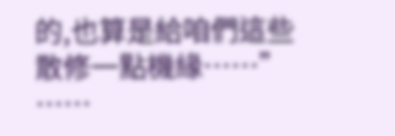的,也算是給咱們這些散修一點機緣……”
……